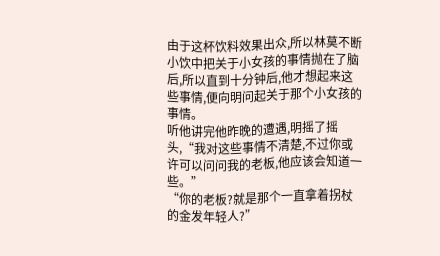由于这杯饮料效果出众,所以林莫不断小饮中把关于小女孩的事情抛在了脑后,所以直到十分钟后,他才想起来这些事情,便向明问起关于那个小女孩的事情。
听他讲完他昨晚的遭遇,明摇了摇头,“我对这些事情不清楚,不过你或许可以问问我的老板,他应该会知道一些。”
“你的老板?就是那个一直拿着拐杖的金发年轻人?”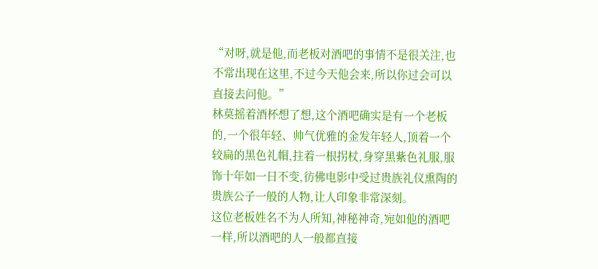“对呀,就是他,而老板对酒吧的事情不是很关注,也不常出现在这里,不过今天他会来,所以你过会可以直接去问他。”
林莫摇着酒杯想了想,这个酒吧确实是有一个老板的,一个很年轻、帅气优雅的金发年轻人,顶着一个较扁的黑色礼帽,拄着一根拐杖,身穿黑紫色礼服,服饰十年如一日不变,彷佛电影中受过贵族礼仪熏陶的贵族公子一般的人物,让人印象非常深刻。
这位老板姓名不为人所知,神秘神奇,宛如他的酒吧一样,所以酒吧的人一般都直接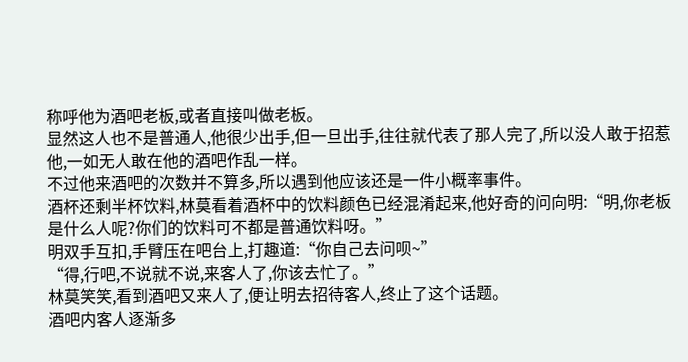称呼他为酒吧老板,或者直接叫做老板。
显然这人也不是普通人,他很少出手,但一旦出手,往往就代表了那人完了,所以没人敢于招惹他,一如无人敢在他的酒吧作乱一样。
不过他来酒吧的次数并不算多,所以遇到他应该还是一件小概率事件。
酒杯还剩半杯饮料,林莫看着酒杯中的饮料颜色已经混淆起来,他好奇的问向明:“明,你老板是什么人呢?你们的饮料可不都是普通饮料呀。”
明双手互扣,手臂压在吧台上,打趣道:“你自己去问呗~”
“得,行吧,不说就不说,来客人了,你该去忙了。”
林莫笑笑,看到酒吧又来人了,便让明去招待客人,终止了这个话题。
酒吧内客人逐渐多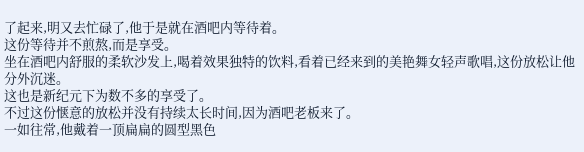了起来,明又去忙碌了,他于是就在酒吧内等待着。
这份等待并不煎熬,而是享受。
坐在酒吧内舒服的柔软沙发上,喝着效果独特的饮料,看着已经来到的美艳舞女轻声歌唱,这份放松让他分外沉迷。
这也是新纪元下为数不多的享受了。
不过这份惬意的放松并没有持续太长时间,因为酒吧老板来了。
一如往常,他戴着一顶扁扁的圆型黑色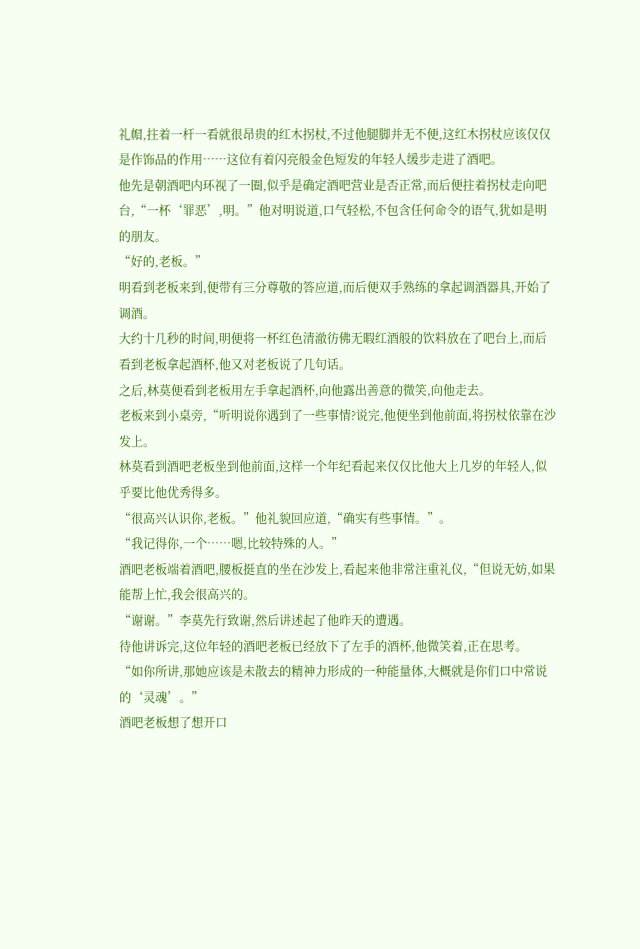礼帽,拄着一杆一看就很昂贵的红木拐杖,不过他腿脚并无不便,这红木拐杖应该仅仅是作饰品的作用……这位有着闪亮般金色短发的年轻人缓步走进了酒吧。
他先是朝酒吧内环视了一圈,似乎是确定酒吧营业是否正常,而后便拄着拐杖走向吧台,“一杯‘罪恶’,明。”他对明说道,口气轻松,不包含任何命令的语气,犹如是明的朋友。
“好的,老板。”
明看到老板来到,便带有三分尊敬的答应道,而后便双手熟练的拿起调酒器具,开始了调酒。
大约十几秒的时间,明便将一杯红色清澈彷佛无暇红酒般的饮料放在了吧台上,而后看到老板拿起酒杯,他又对老板说了几句话。
之后,林莫便看到老板用左手拿起酒杯,向他露出善意的微笑,向他走去。
老板来到小桌旁,“听明说你遇到了一些事情?说完,他便坐到他前面,将拐杖依靠在沙发上。
林莫看到酒吧老板坐到他前面,这样一个年纪看起来仅仅比他大上几岁的年轻人,似乎要比他优秀得多。
“很高兴认识你,老板。”他礼貌回应道,“确实有些事情。”。
“我记得你,一个……嗯,比较特殊的人。”
酒吧老板端着酒吧,腰板挺直的坐在沙发上,看起来他非常注重礼仪,“但说无妨,如果能帮上忙,我会很高兴的。
“谢谢。”李莫先行致谢,然后讲述起了他昨天的遭遇。
待他讲诉完,这位年轻的酒吧老板已经放下了左手的酒杯,他微笑着,正在思考。
“如你所讲,那她应该是未散去的精神力形成的一种能量体,大概就是你们口中常说的‘灵魂’。”
酒吧老板想了想开口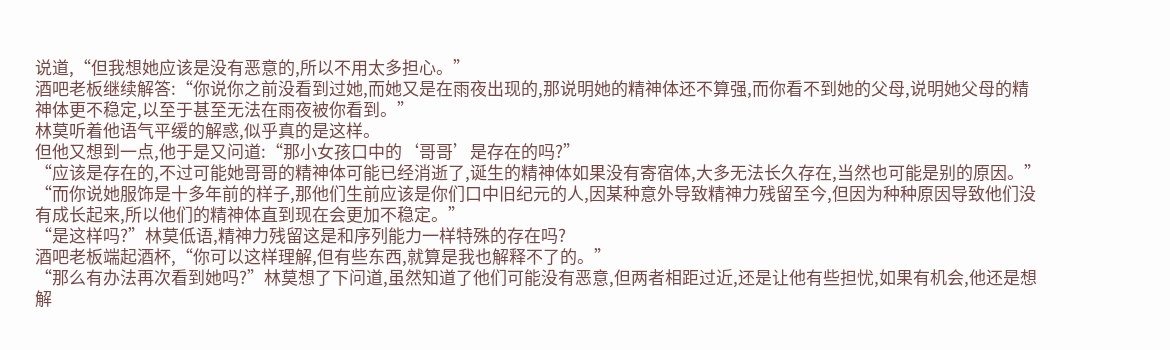说道,“但我想她应该是没有恶意的,所以不用太多担心。”
酒吧老板继续解答:“你说你之前没看到过她,而她又是在雨夜出现的,那说明她的精神体还不算强,而你看不到她的父母,说明她父母的精神体更不稳定,以至于甚至无法在雨夜被你看到。”
林莫听着他语气平缓的解惑,似乎真的是这样。
但他又想到一点,他于是又问道:“那小女孩口中的‘哥哥’是存在的吗?”
“应该是存在的,不过可能她哥哥的精神体可能已经消逝了,诞生的精神体如果没有寄宿体,大多无法长久存在,当然也可能是别的原因。”
“而你说她服饰是十多年前的样子,那他们生前应该是你们口中旧纪元的人,因某种意外导致精神力残留至今,但因为种种原因导致他们没有成长起来,所以他们的精神体直到现在会更加不稳定。”
“是这样吗?”林莫低语,精神力残留这是和序列能力一样特殊的存在吗?
酒吧老板端起酒杯,“你可以这样理解,但有些东西,就算是我也解释不了的。”
“那么有办法再次看到她吗?”林莫想了下问道,虽然知道了他们可能没有恶意,但两者相距过近,还是让他有些担忧,如果有机会,他还是想解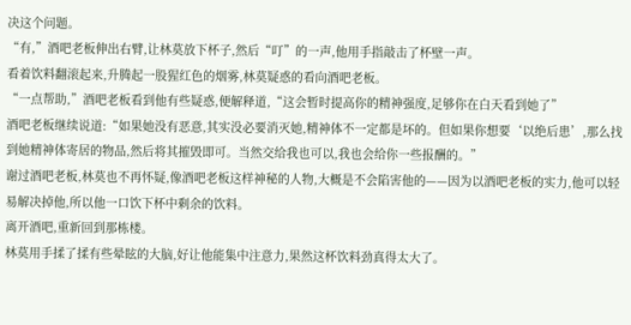决这个问题。
“有,”酒吧老板伸出右臂,让林莫放下杯子,然后“叮”的一声,他用手指敲击了杯壁一声。
看着饮料翻滚起来,升腾起一股猩红色的烟雾,林莫疑惑的看向酒吧老板。
“一点帮助,”酒吧老板看到他有些疑惑,便解释道,“这会暂时提高你的精神强度,足够你在白天看到她了”
酒吧老板继续说道:“如果她没有恶意,其实没必要消灭她,精神体不一定都是坏的。但如果你想要‘以绝后患’,那么找到她精神体寄居的物品,然后将其摧毁即可。当然交给我也可以,我也会给你一些报酬的。”
谢过酒吧老板,林莫也不再怀疑,像酒吧老板这样神秘的人物,大概是不会陷害他的——因为以酒吧老板的实力,他可以轻易解决掉他,所以他一口饮下杯中剩余的饮料。
离开酒吧,重新回到那栋楼。
林莫用手揉了揉有些晕眩的大脑,好让他能集中注意力,果然这杯饮料劲真得太大了。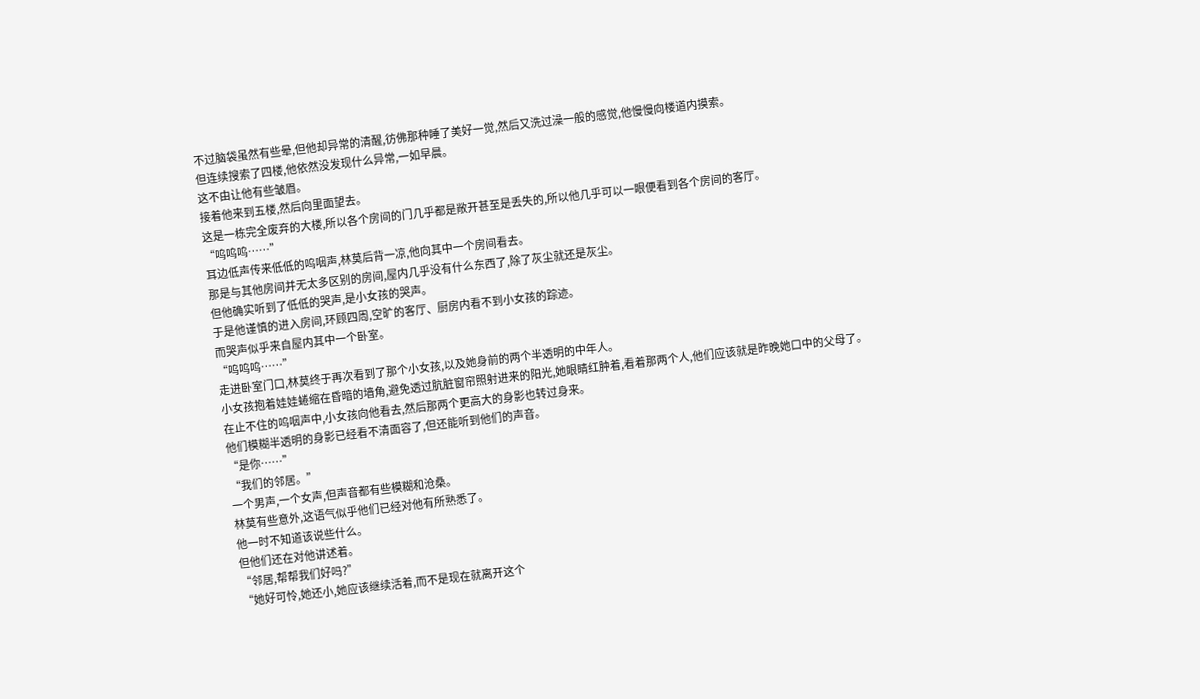不过脑袋虽然有些晕,但他却异常的清醒,彷佛那种睡了美好一觉,然后又洗过澡一般的感觉,他慢慢向楼道内摸索。
但连续搜索了四楼,他依然没发现什么异常,一如早晨。
这不由让他有些皱眉。
接着他来到五楼,然后向里面望去。
这是一栋完全废弃的大楼,所以各个房间的门几乎都是敞开甚至是丢失的,所以他几乎可以一眼便看到各个房间的客厅。
“呜呜呜……”
耳边低声传来低低的呜咽声,林莫后背一凉,他向其中一个房间看去。
那是与其他房间并无太多区别的房间,屋内几乎没有什么东西了,除了灰尘就还是灰尘。
但他确实听到了低低的哭声,是小女孩的哭声。
于是他谨慎的进入房间,环顾四周,空旷的客厅、厨房内看不到小女孩的踪迹。
而哭声似乎来自屋内其中一个卧室。
“呜呜呜……”
走进卧室门口,林莫终于再次看到了那个小女孩,以及她身前的两个半透明的中年人。
小女孩抱着娃娃蜷缩在昏暗的墙角,避免透过肮脏窗帘照射进来的阳光,她眼睛红肿着,看着那两个人,他们应该就是昨晚她口中的父母了。
在止不住的呜咽声中,小女孩向他看去,然后那两个更高大的身影也转过身来。
他们模糊半透明的身影已经看不清面容了,但还能听到他们的声音。
“是你……”
“我们的邻居。”
一个男声,一个女声,但声音都有些模糊和沧桑。
林莫有些意外,这语气似乎他们已经对他有所熟悉了。
他一时不知道该说些什么。
但他们还在对他讲述着。
“邻居,帮帮我们好吗?”
“她好可怜,她还小,她应该继续活着,而不是现在就离开这个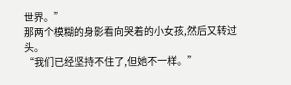世界。”
那两个模糊的身影看向哭着的小女孩,然后又转过头。
“我们已经坚持不住了,但她不一样。”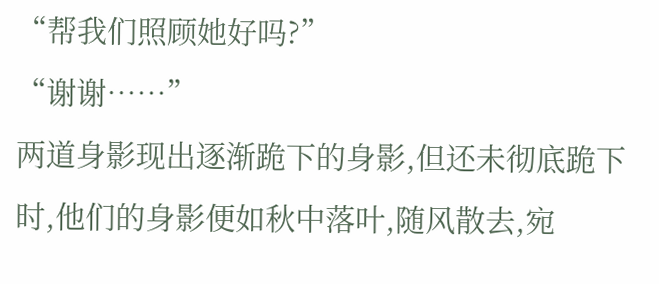“帮我们照顾她好吗?”
“谢谢……”
两道身影现出逐渐跪下的身影,但还未彻底跪下时,他们的身影便如秋中落叶,随风散去,宛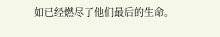如已经燃尽了他们最后的生命。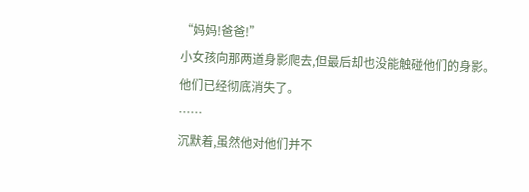“妈妈!爸爸!”
小女孩向那两道身影爬去,但最后却也没能触碰他们的身影。
他们已经彻底消失了。
……
沉默着,虽然他对他们并不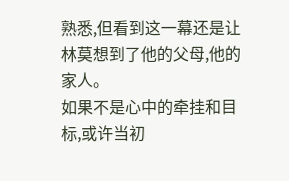熟悉,但看到这一幕还是让林莫想到了他的父母,他的家人。
如果不是心中的牵挂和目标,或许当初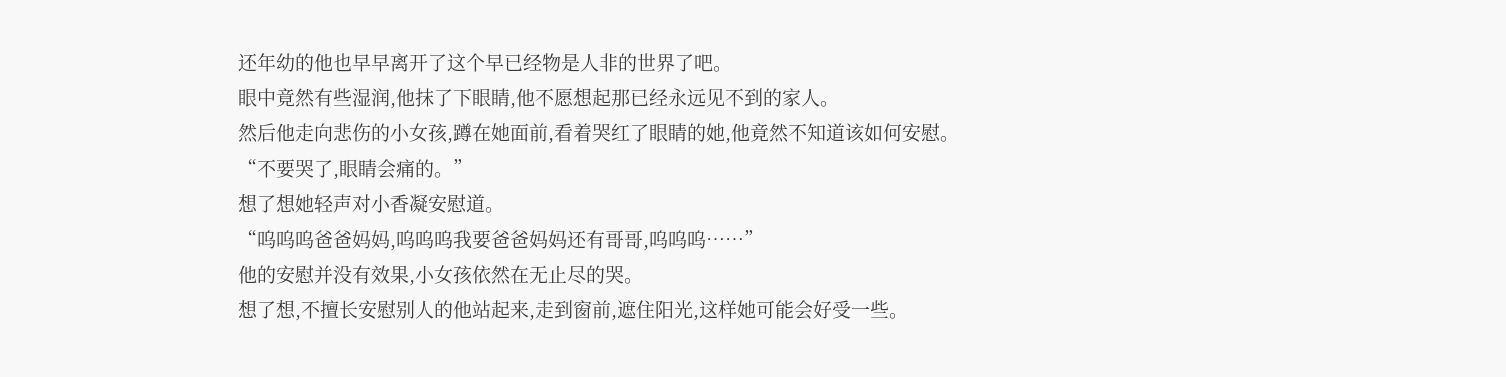还年幼的他也早早离开了这个早已经物是人非的世界了吧。
眼中竟然有些湿润,他抹了下眼睛,他不愿想起那已经永远见不到的家人。
然后他走向悲伤的小女孩,蹲在她面前,看着哭红了眼睛的她,他竟然不知道该如何安慰。
“不要哭了,眼睛会痛的。”
想了想她轻声对小香凝安慰道。
“呜呜呜爸爸妈妈,呜呜呜我要爸爸妈妈还有哥哥,呜呜呜……”
他的安慰并没有效果,小女孩依然在无止尽的哭。
想了想,不擅长安慰别人的他站起来,走到窗前,遮住阳光,这样她可能会好受一些。